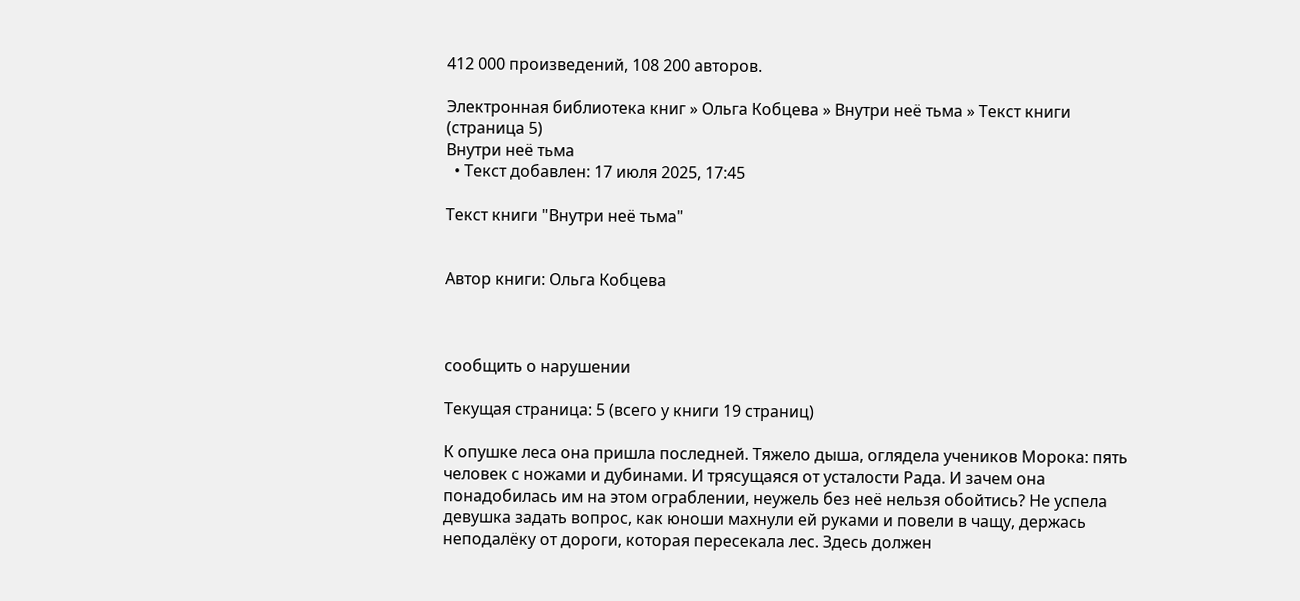412 000 произведений, 108 200 авторов.

Электронная библиотека книг » Ольга Кобцева » Внутри неё тьма » Текст книги (страница 5)
Внутри неё тьма
  • Текст добавлен: 17 июля 2025, 17:45

Текст книги "Внутри неё тьма"


Автор книги: Ольга Кобцева



сообщить о нарушении

Текущая страница: 5 (всего у книги 19 страниц)

К опушке леса она пришла последней. Тяжело дыша, оглядела учеников Морока: пять человек с ножами и дубинами. И трясущаяся от усталости Рада. И зачем она понадобилась им на этом ограблении, неужель без неё нельзя обойтись? Не успела девушка задать вопрос, как юноши махнули ей руками и повели в чащу, держась неподалёку от дороги, которая пересекала лес. Здесь должен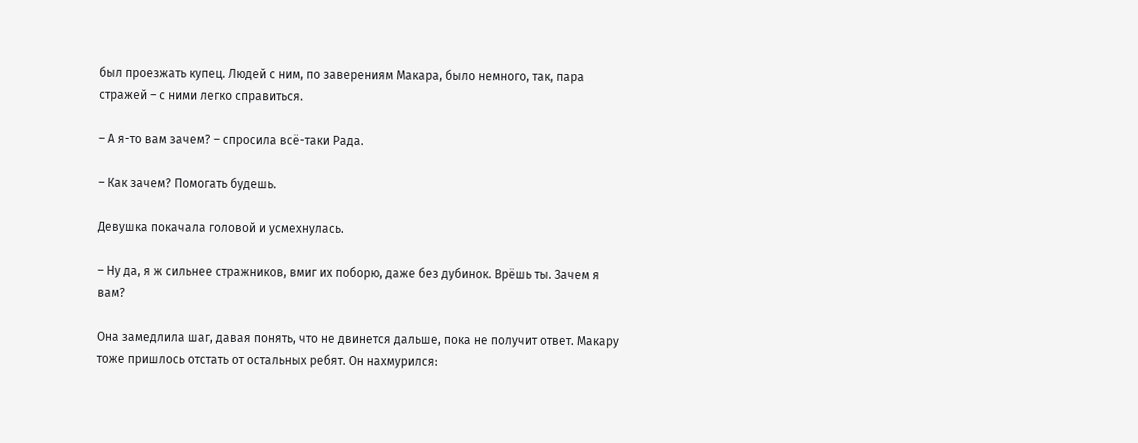был проезжать купец. Людей с ним, по заверениям Макара, было немного, так, пара стражей – с ними легко справиться.

– А я-то вам зачем? – спросила всё-таки Рада.

– Как зачем? Помогать будешь.

Девушка покачала головой и усмехнулась.

– Ну да, я ж сильнее стражников, вмиг их поборю, даже без дубинок. Врёшь ты. Зачем я вам?

Она замедлила шаг, давая понять, что не двинется дальше, пока не получит ответ. Макару тоже пришлось отстать от остальных ребят. Он нахмурился: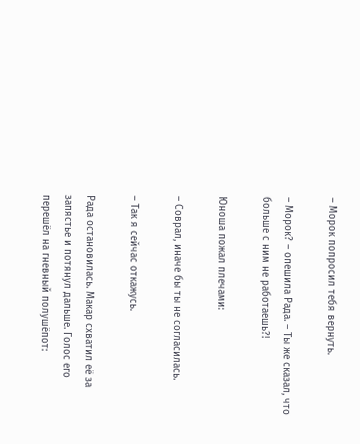– Морок попросил тебя вернуть.

– Морок? – опешила Рада. – Ты же сказал, что больше с ним не работаешь?!

Юноша пожал плечами:

– Соврал, иначе бы ты не согласилась.

– Так я сейчас откажусь.

Рада остановилась. Макар схватил её за запястье и потянул дальше. Голос его перешёл на гневный полушёпот: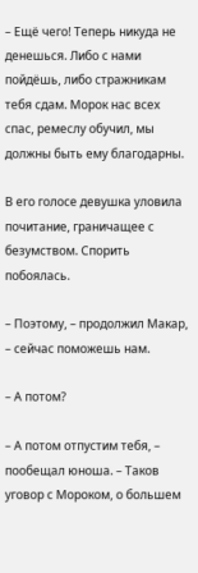– Ещё чего! Теперь никуда не денешься. Либо с нами пойдёшь, либо стражникам тебя сдам. Морок нас всех спас, ремеслу обучил, мы должны быть ему благодарны.

В его голосе девушка уловила почитание, граничащее с безумством. Спорить побоялась.

– Поэтому, – продолжил Макар, – сейчас поможешь нам.

– А потом?

– А потом отпустим тебя, – пообещал юноша. – Таков уговор с Мороком, о большем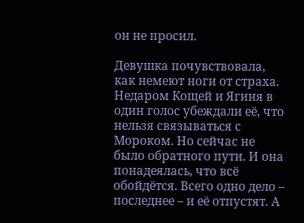он не просил.

Девушка почувствовала, как немеют ноги от страха. Недаром Кощей и Ягиня в один голос убеждали её, что нельзя связываться с Мороком. Но сейчас не было обратного пути. И она понадеялась, что всё обойдётся. Всего одно дело – последнее – и её отпустят. А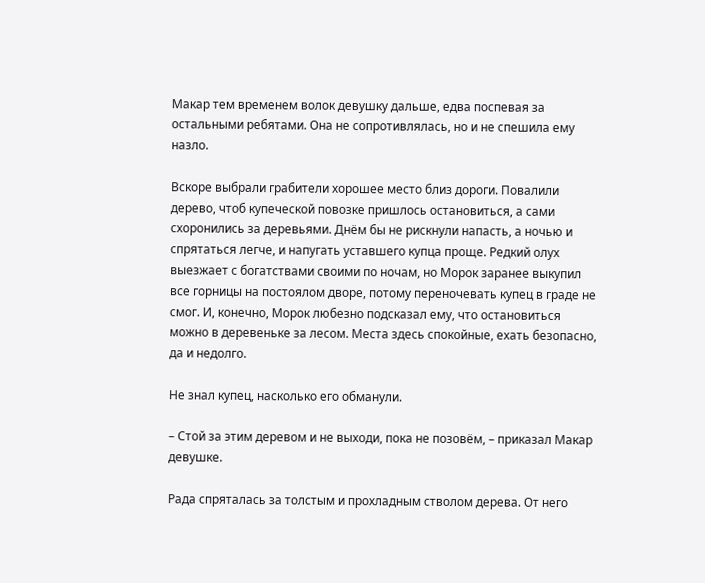Макар тем временем волок девушку дальше, едва поспевая за остальными ребятами. Она не сопротивлялась, но и не спешила ему назло.

Вскоре выбрали грабители хорошее место близ дороги. Повалили дерево, чтоб купеческой повозке пришлось остановиться, а сами схоронились за деревьями. Днём бы не рискнули напасть, а ночью и спрятаться легче, и напугать уставшего купца проще. Редкий олух выезжает с богатствами своими по ночам, но Морок заранее выкупил все горницы на постоялом дворе, потому переночевать купец в граде не смог. И, конечно, Морок любезно подсказал ему, что остановиться можно в деревеньке за лесом. Места здесь спокойные, ехать безопасно, да и недолго.

Не знал купец, насколько его обманули.

– Стой за этим деревом и не выходи, пока не позовём, – приказал Макар девушке.

Рада спряталась за толстым и прохладным стволом дерева. От него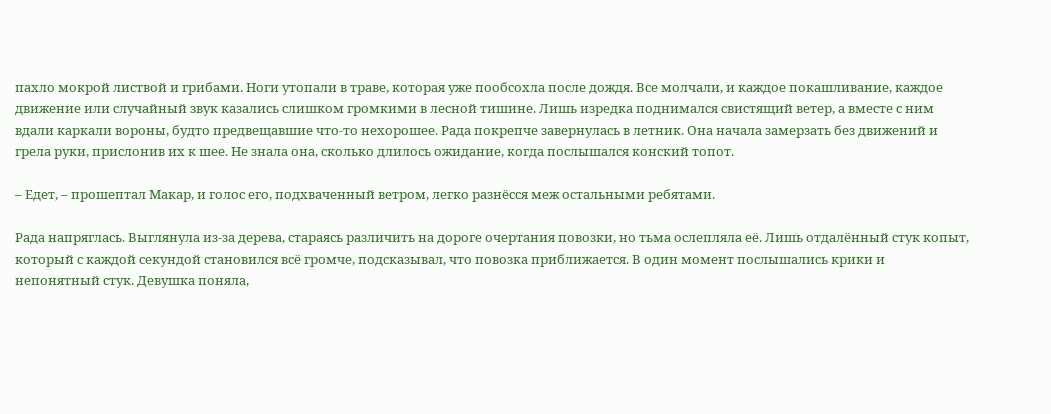пахло мокрой листвой и грибами. Ноги утопали в траве, которая уже пообсохла после дождя. Все молчали, и каждое покашливание, каждое движение или случайный звук казались слишком громкими в лесной тишине. Лишь изредка поднимался свистящий ветер, а вместе с ним вдали каркали вороны, будто предвещавшие что-то нехорошее. Рада покрепче завернулась в летник. Она начала замерзать без движений и грела руки, прислонив их к шее. Не знала она, сколько длилось ожидание, когда послышался конский топот.

– Едет, – прошептал Макар, и голос его, подхваченный ветром, легко разнёсся меж остальными ребятами.

Рада напряглась. Выглянула из-за дерева, стараясь различить на дороге очертания повозки, но тьма ослепляла её. Лишь отдалённый стук копыт, который с каждой секундой становился всё громче, подсказывал, что повозка приближается. В один момент послышались крики и непонятный стук. Девушка поняла,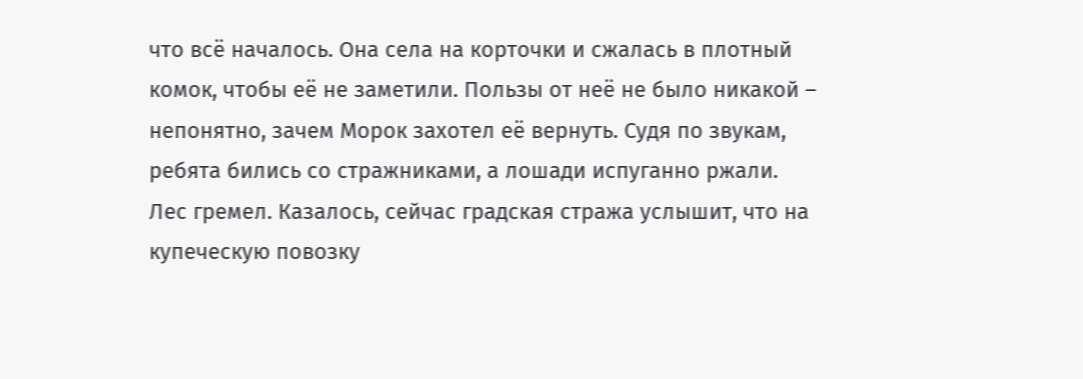что всё началось. Она села на корточки и сжалась в плотный комок, чтобы её не заметили. Пользы от неё не было никакой – непонятно, зачем Морок захотел её вернуть. Судя по звукам, ребята бились со стражниками, а лошади испуганно ржали. Лес гремел. Казалось, сейчас градская стража услышит, что на купеческую повозку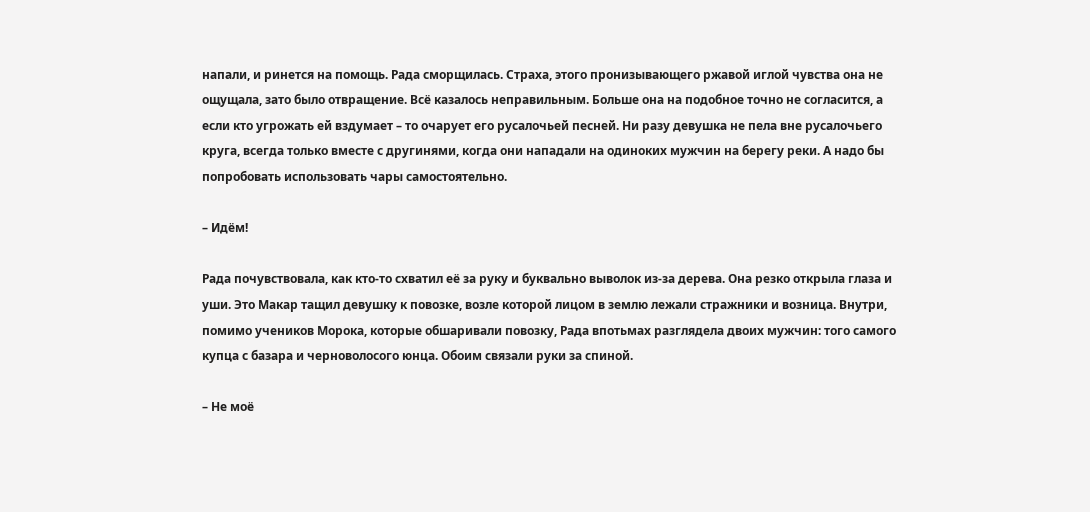напали, и ринется на помощь. Рада сморщилась. Страха, этого пронизывающего ржавой иглой чувства она не ощущала, зато было отвращение. Всё казалось неправильным. Больше она на подобное точно не согласится, а если кто угрожать ей вздумает – то очарует его русалочьей песней. Ни разу девушка не пела вне русалочьего круга, всегда только вместе с другинями, когда они нападали на одиноких мужчин на берегу реки. А надо бы попробовать использовать чары самостоятельно.

– Идём!

Рада почувствовала, как кто-то схватил её за руку и буквально выволок из-за дерева. Она резко открыла глаза и уши. Это Макар тащил девушку к повозке, возле которой лицом в землю лежали стражники и возница. Внутри, помимо учеников Морока, которые обшаривали повозку, Рада впотьмах разглядела двоих мужчин: того самого купца с базара и черноволосого юнца. Обоим связали руки за спиной.

– Не моё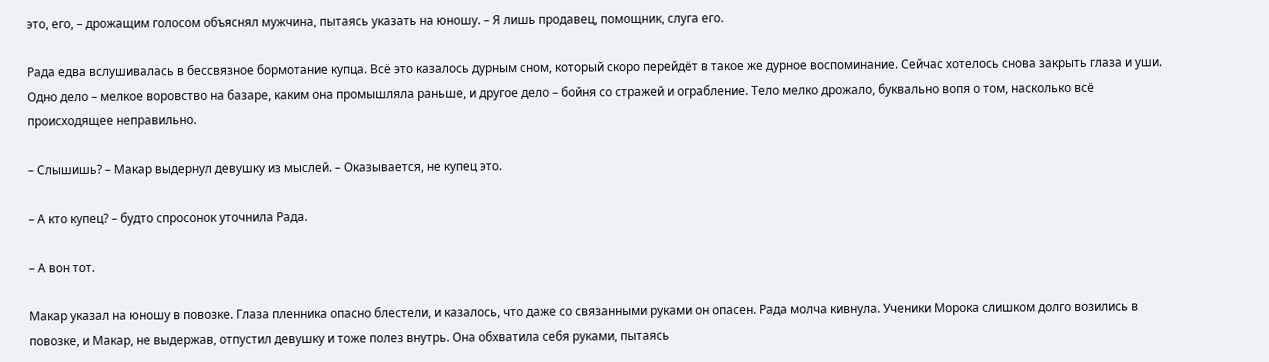это, его, – дрожащим голосом объяснял мужчина, пытаясь указать на юношу. – Я лишь продавец, помощник, слуга его.

Рада едва вслушивалась в бессвязное бормотание купца. Всё это казалось дурным сном, который скоро перейдёт в такое же дурное воспоминание. Сейчас хотелось снова закрыть глаза и уши. Одно дело – мелкое воровство на базаре, каким она промышляла раньше, и другое дело – бойня со стражей и ограбление. Тело мелко дрожало, буквально вопя о том, насколько всё происходящее неправильно.

– Слышишь? – Макар выдернул девушку из мыслей. – Оказывается, не купец это.

– А кто купец? – будто спросонок уточнила Рада.

– А вон тот.

Макар указал на юношу в повозке. Глаза пленника опасно блестели, и казалось, что даже со связанными руками он опасен. Рада молча кивнула. Ученики Морока слишком долго возились в повозке, и Макар, не выдержав, отпустил девушку и тоже полез внутрь. Она обхватила себя руками, пытаясь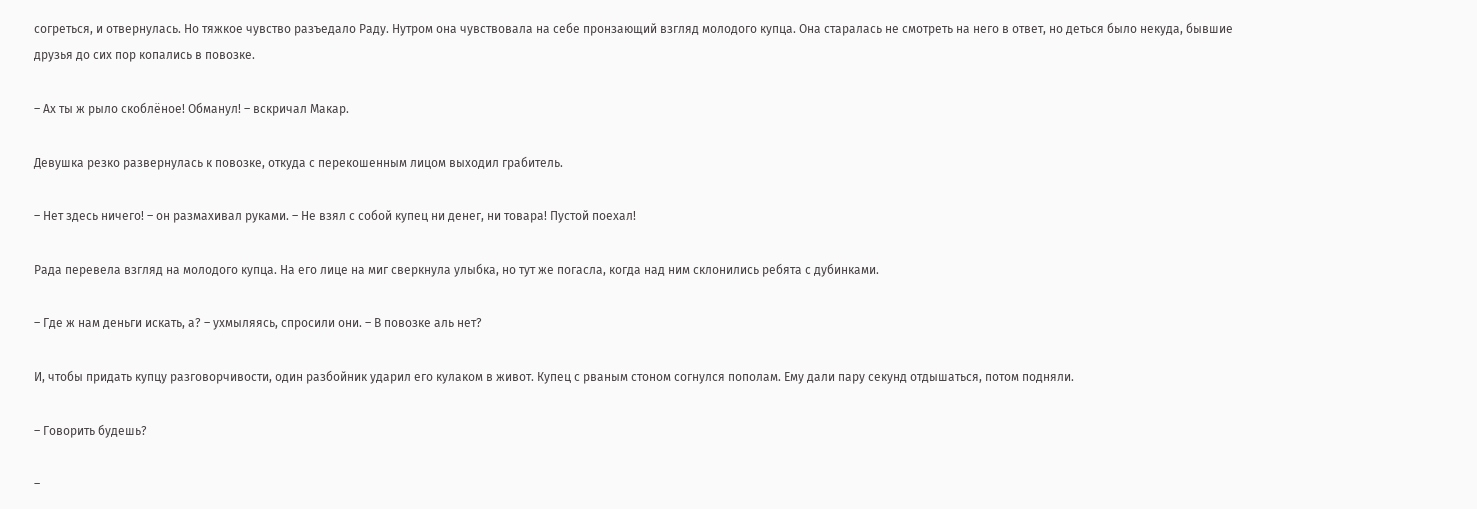согреться, и отвернулась. Но тяжкое чувство разъедало Раду. Нутром она чувствовала на себе пронзающий взгляд молодого купца. Она старалась не смотреть на него в ответ, но деться было некуда, бывшие друзья до сих пор копались в повозке.

– Ах ты ж рыло скоблёное! Обманул! – вскричал Макар.

Девушка резко развернулась к повозке, откуда с перекошенным лицом выходил грабитель.

– Нет здесь ничего! – он размахивал руками. – Не взял с собой купец ни денег, ни товара! Пустой поехал!

Рада перевела взгляд на молодого купца. На его лице на миг сверкнула улыбка, но тут же погасла, когда над ним склонились ребята с дубинками.

– Где ж нам деньги искать, а? – ухмыляясь, спросили они. – В повозке аль нет?

И, чтобы придать купцу разговорчивости, один разбойник ударил его кулаком в живот. Купец с рваным стоном согнулся пополам. Ему дали пару секунд отдышаться, потом подняли.

– Говорить будешь?

–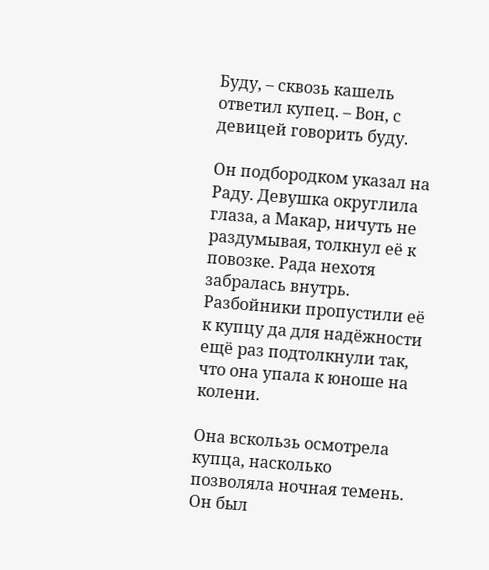Буду, – сквозь кашель ответил купец. – Вон, с девицей говорить буду.

Он подбородком указал на Раду. Девушка округлила глаза, а Макар, ничуть не раздумывая, толкнул её к повозке. Рада нехотя забралась внутрь. Разбойники пропустили её к купцу да для надёжности ещё раз подтолкнули так, что она упала к юноше на колени.

Она вскользь осмотрела купца, насколько позволяла ночная темень. Он был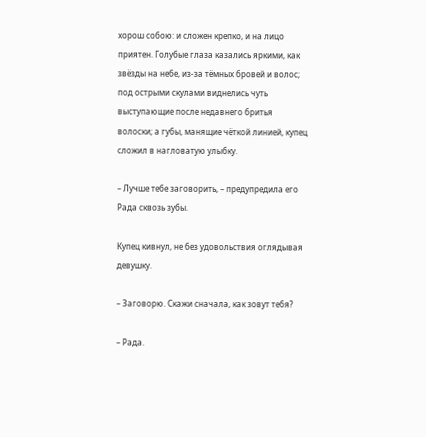хорош собою: и сложен крепко, и на лицо приятен. Голубые глаза казались яркими, как звёзды на небе, из-за тёмных бровей и волос; под острыми скулами виднелись чуть выступающие после недавнего бритья волоски; а губы, манящие чёткой линией, купец сложил в нагловатую улыбку.

– Лучше тебе заговорить, – предупредила его Рада сквозь зубы.

Купец кивнул, не без удовольствия оглядывая девушку.

– Заговорю. Скажи сначала, как зовут тебя?

– Рада.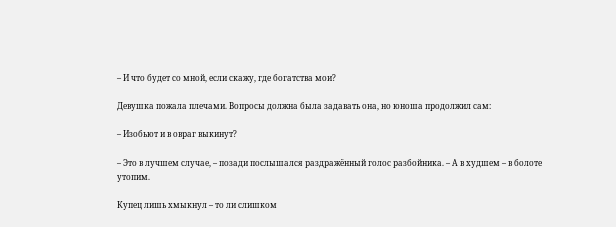– И что будет со мной, если скажу, где богатства мои?

Девушка пожала плечами. Вопросы должна была задавать она, но юноша продолжил сам:

– Изобьют и в овраг выкинут?

– Это в лучшем случае, – позади послышался раздражённый голос разбойника. – А в худшем – в болоте утопим.

Купец лишь хмыкнул – то ли слишком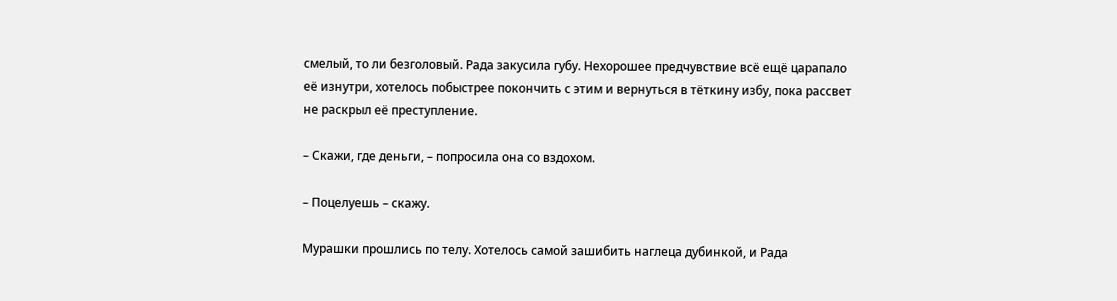смелый, то ли безголовый. Рада закусила губу. Нехорошее предчувствие всё ещё царапало её изнутри, хотелось побыстрее покончить с этим и вернуться в тёткину избу, пока рассвет не раскрыл её преступление.

– Скажи, где деньги, – попросила она со вздохом.

– Поцелуешь – скажу.

Мурашки прошлись по телу. Хотелось самой зашибить наглеца дубинкой, и Рада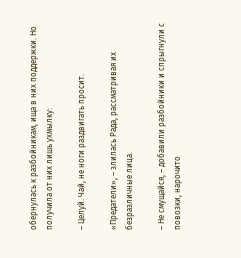обернулась к разбойникам, ища в них поддержки. Но получила от них лишь ухмылку:

– Целуй. Чай, не ноги раздвигать просит.

«Предатели», – злилась Рада, рассматривая их безразличные лица.

– Не смущайся, – добавили разбойники и спрыгнули с повозки, нарочито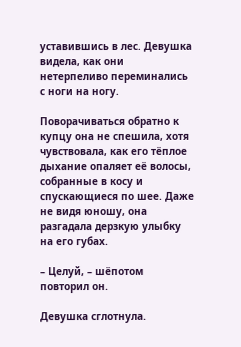уставившись в лес. Девушка видела, как они нетерпеливо переминались с ноги на ногу.

Поворачиваться обратно к купцу она не спешила, хотя чувствовала, как его тёплое дыхание опаляет её волосы, собранные в косу и спускающиеся по шее. Даже не видя юношу, она разгадала дерзкую улыбку на его губах.

– Целуй, – шёпотом повторил он.

Девушка сглотнула.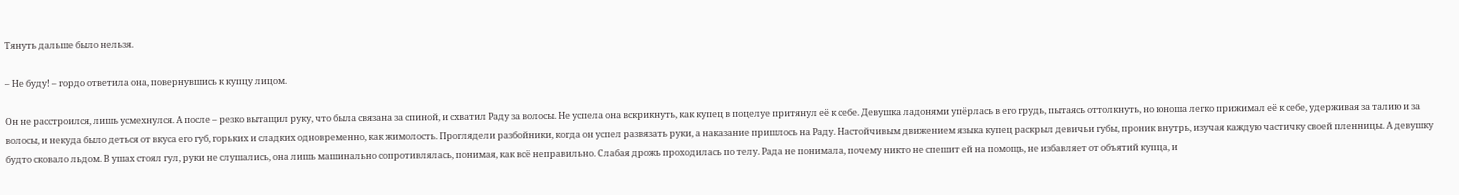Тянуть дальше было нельзя.

– Не буду! – гордо ответила она, повернувшись к купцу лицом.

Он не расстроился, лишь усмехнулся. А после – резко вытащил руку, что была связана за спиной, и схватил Раду за волосы. Не успела она вскрикнуть, как купец в поцелуе притянул её к себе. Девушка ладонями упёрлась в его грудь, пытаясь оттолкнуть, но юноша легко прижимал её к себе, удерживая за талию и за волосы, и некуда было деться от вкуса его губ, горьких и сладких одновременно, как жимолость. Проглядели разбойники, когда он успел развязать руки, а наказание пришлось на Раду. Настойчивым движением языка купец раскрыл девичьи губы, проник внутрь, изучая каждую частичку своей пленницы. А девушку будто сковало льдом. В ушах стоял гул, руки не слушались, она лишь машинально сопротивлялась, понимая, как всё неправильно. Слабая дрожь проходилась по телу. Рада не понимала, почему никто не спешит ей на помощь, не избавляет от объятий купца, и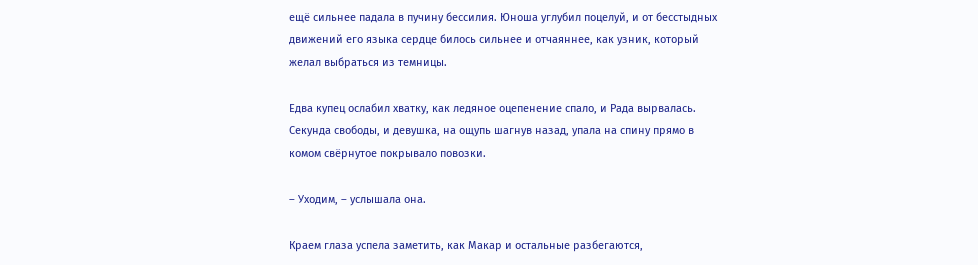ещё сильнее падала в пучину бессилия. Юноша углубил поцелуй, и от бесстыдных движений его языка сердце билось сильнее и отчаяннее, как узник, который желал выбраться из темницы.

Едва купец ослабил хватку, как ледяное оцепенение спало, и Рада вырвалась. Секунда свободы, и девушка, на ощупь шагнув назад, упала на спину прямо в комом свёрнутое покрывало повозки.

– Уходим, – услышала она.

Краем глаза успела заметить, как Макар и остальные разбегаются,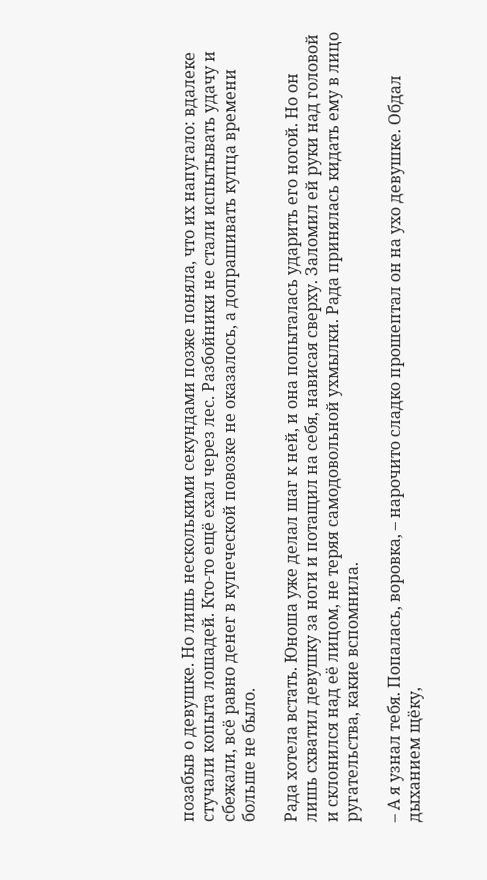позабыв о девушке. Но лишь несколькими секундами позже поняла, что их напугало: вдалеке стучали копыта лошадей. Кто-то ещё ехал через лес. Разбойники не стали испытывать удачу и сбежали, всё равно денег в купеческой повозке не оказалось, а допрашивать купца времени больше не было.

Рада хотела встать. Юноша уже делал шаг к ней, и она попыталась ударить его ногой. Но он лишь схватил девушку за ноги и потащил на себя, нависая сверху. Заломил ей руки над головой и склонился над её лицом, не теряя самодовольной ухмылки. Рада принялась кидать ему в лицо ругательства, какие вспомнила.

– А я узнал тебя. Попалась, воровка, – нарочито сладко прошептал он на ухо девушке. Обдал дыханием щёку,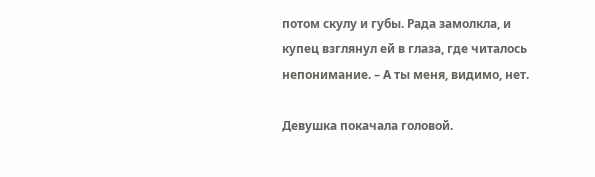потом скулу и губы. Рада замолкла, и купец взглянул ей в глаза, где читалось непонимание. – А ты меня, видимо, нет.

Девушка покачала головой.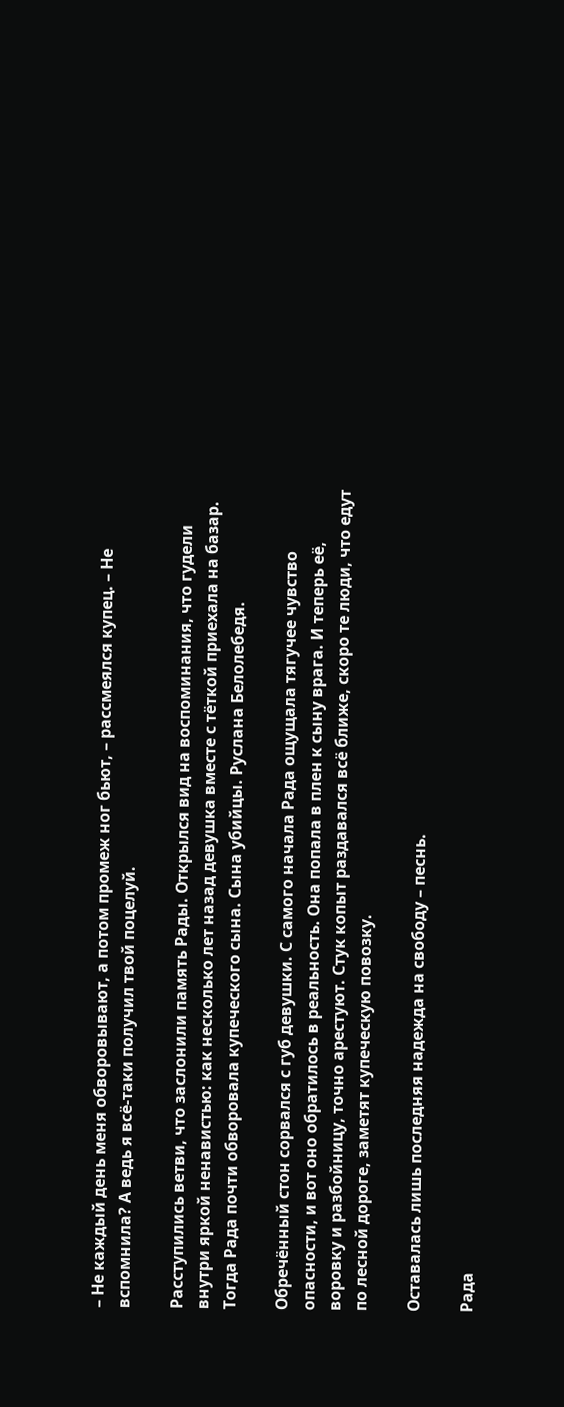– Не каждый день меня обворовывают, а потом промеж ног бьют, – рассмеялся купец. – Не вспомнила? А ведь я всё-таки получил твой поцелуй.

Расступились ветви, что заслонили память Рады. Открылся вид на воспоминания, что гудели внутри яркой ненавистью: как несколько лет назад девушка вместе с тёткой приехала на базар. Тогда Рада почти обворовала купеческого сына. Сына убийцы. Руслана Белолебедя.

Обречённый стон сорвался с губ девушки. С самого начала Рада ощущала тягучее чувство опасности, и вот оно обратилось в реальность. Она попала в плен к сыну врага. И теперь её, воровку и разбойницу, точно арестуют. Стук копыт раздавался всё ближе, скоро те люди, что едут по лесной дороге, заметят купеческую повозку.

Оставалась лишь последняя надежда на свободу – песнь.

Рада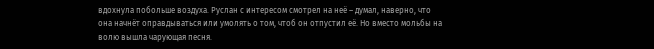вдохнула побольше воздуха. Руслан с интересом смотрел на неё – думал, наверно, что она начнёт оправдываться или умолять о том, чтоб он отпустил её. Но вместо мольбы на волю вышла чарующая песня.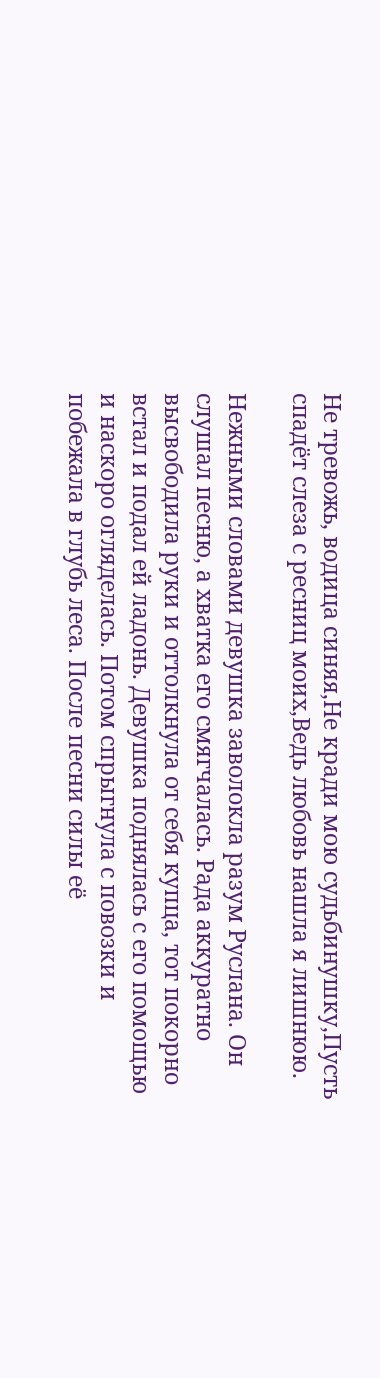Не тревожь, водица синяя,Не кради мою судьбинушку,Пусть спадёт слеза с ресниц моих,Ведь любовь нашла я лишнюю.

Нежными словами девушка заволокла разум Руслана. Он слушал песню, а хватка его смягчалась. Рада аккуратно высвободила руки и оттолкнула от себя купца, тот покорно встал и подал ей ладонь. Девушка поднялась с его помощью и наскоро огляделась. Потом спрыгнула с повозки и побежала в глубь леса. После песни силы её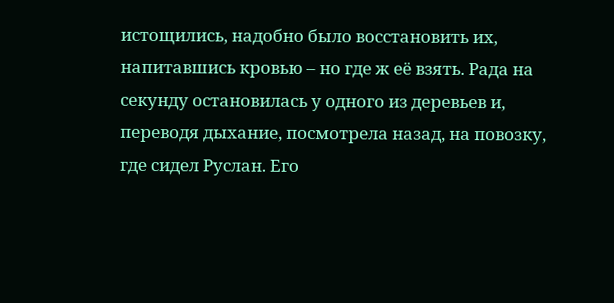истощились, надобно было восстановить их, напитавшись кровью – но где ж её взять. Рада на секунду остановилась у одного из деревьев и, переводя дыхание, посмотрела назад, на повозку, где сидел Руслан. Его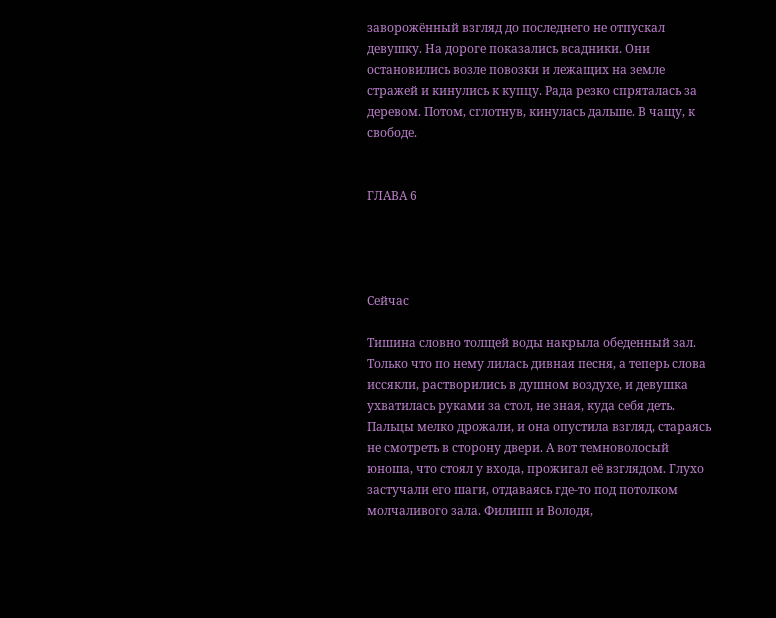заворожённый взгляд до последнего не отпускал девушку. На дороге показались всадники. Они остановились возле повозки и лежащих на земле стражей и кинулись к купцу. Рада резко спряталась за деревом. Потом, сглотнув, кинулась дальше. В чащу, к свободе.


ГЛАВА 6




Сейчас

Тишина словно толщей воды накрыла обеденный зал. Только что по нему лилась дивная песня, а теперь слова иссякли, растворились в душном воздухе, и девушка ухватилась руками за стол, не зная, куда себя деть. Пальцы мелко дрожали, и она опустила взгляд, стараясь не смотреть в сторону двери. А вот темноволосый юноша, что стоял у входа, прожигал её взглядом. Глухо застучали его шаги, отдаваясь где-то под потолком молчаливого зала. Филипп и Володя,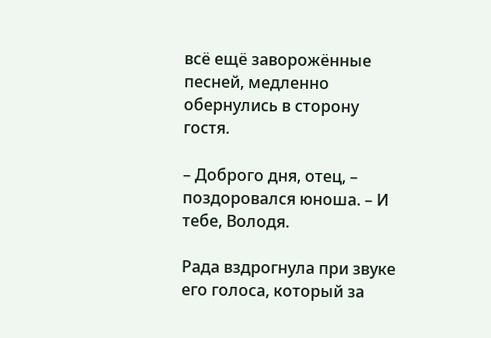всё ещё заворожённые песней, медленно обернулись в сторону гостя.

– Доброго дня, отец, – поздоровался юноша. – И тебе, Володя.

Рада вздрогнула при звуке его голоса, который за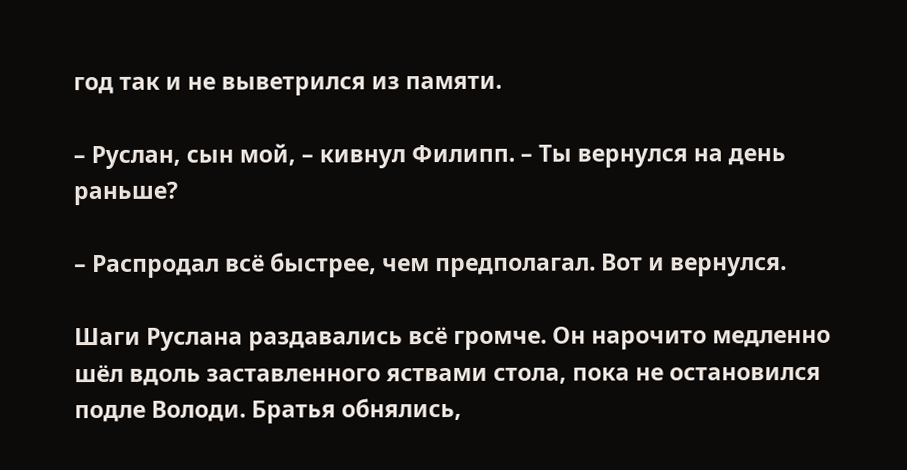год так и не выветрился из памяти.

– Руслан, сын мой, – кивнул Филипп. – Ты вернулся на день раньше?

– Распродал всё быстрее, чем предполагал. Вот и вернулся.

Шаги Руслана раздавались всё громче. Он нарочито медленно шёл вдоль заставленного яствами стола, пока не остановился подле Володи. Братья обнялись,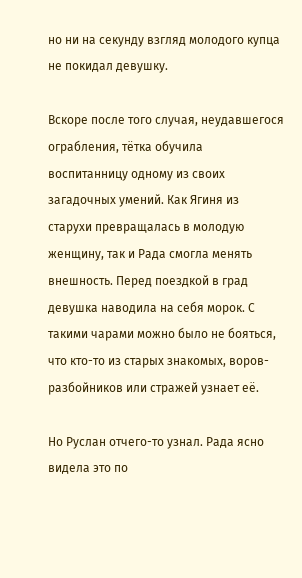но ни на секунду взгляд молодого купца не покидал девушку.

Вскоре после того случая, неудавшегося ограбления, тётка обучила воспитанницу одному из своих загадочных умений. Как Ягиня из старухи превращалась в молодую женщину, так и Рада смогла менять внешность. Перед поездкой в град девушка наводила на себя морок. С такими чарами можно было не бояться, что кто-то из старых знакомых, воров-разбойников или стражей узнает её.

Но Руслан отчего-то узнал. Рада ясно видела это по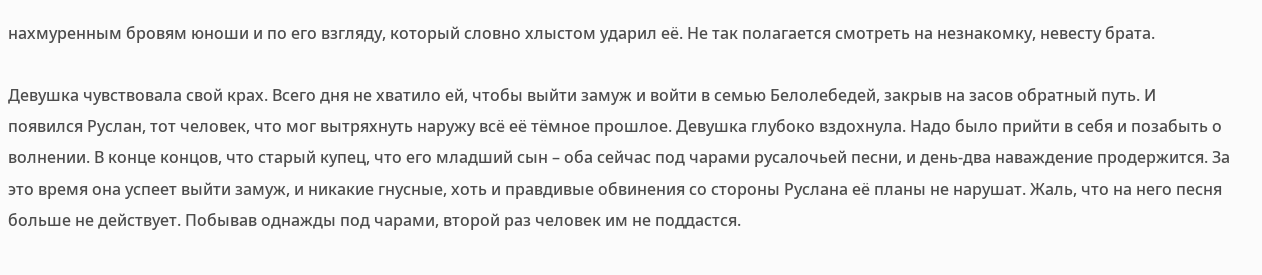нахмуренным бровям юноши и по его взгляду, который словно хлыстом ударил её. Не так полагается смотреть на незнакомку, невесту брата.

Девушка чувствовала свой крах. Всего дня не хватило ей, чтобы выйти замуж и войти в семью Белолебедей, закрыв на засов обратный путь. И появился Руслан, тот человек, что мог вытряхнуть наружу всё её тёмное прошлое. Девушка глубоко вздохнула. Надо было прийти в себя и позабыть о волнении. В конце концов, что старый купец, что его младший сын – оба сейчас под чарами русалочьей песни, и день-два наваждение продержится. За это время она успеет выйти замуж, и никакие гнусные, хоть и правдивые обвинения со стороны Руслана её планы не нарушат. Жаль, что на него песня больше не действует. Побывав однажды под чарами, второй раз человек им не поддастся.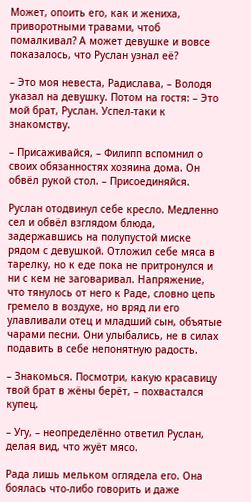Может, опоить его, как и жениха, приворотными травами, чтоб помалкивал? А может девушке и вовсе показалось, что Руслан узнал её?

– Это моя невеста, Радислава, – Володя указал на девушку. Потом на гостя: – Это мой брат, Руслан. Успел-таки к знакомству.

– Присаживайся, – Филипп вспомнил о своих обязанностях хозяина дома. Он обвёл рукой стол. – Присоединяйся.

Руслан отодвинул себе кресло. Медленно сел и обвёл взглядом блюда, задержавшись на полупустой миске рядом с девушкой. Отложил себе мяса в тарелку, но к еде пока не притронулся и ни с кем не заговаривал. Напряжение, что тянулось от него к Раде, словно цепь гремело в воздухе, но вряд ли его улавливали отец и младший сын, объятые чарами песни. Они улыбались, не в силах подавить в себе непонятную радость.

– Знакомься. Посмотри, какую красавицу твой брат в жёны берёт, – похвастался купец.

– Угу, – неопределённо ответил Руслан, делая вид, что жуёт мясо.

Рада лишь мельком оглядела его. Она боялась что-либо говорить и даже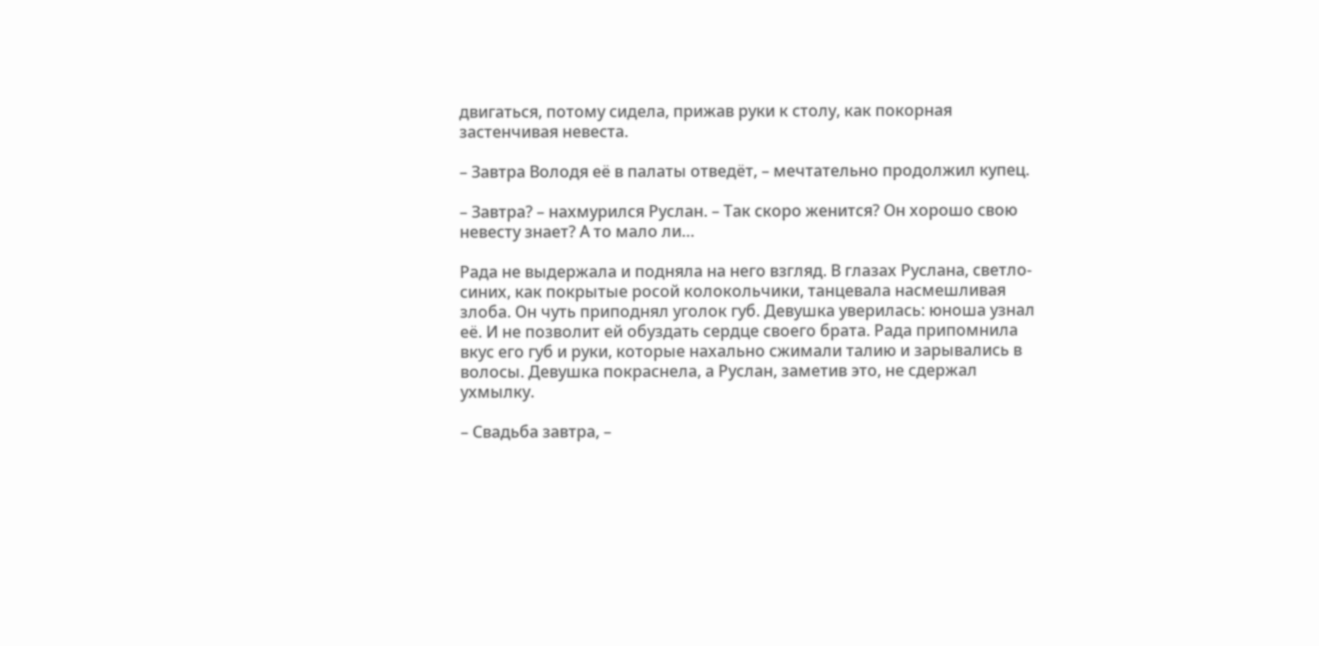двигаться, потому сидела, прижав руки к столу, как покорная застенчивая невеста.

– Завтра Володя её в палаты отведёт, – мечтательно продолжил купец.

– Завтра? – нахмурился Руслан. – Так скоро женится? Он хорошо свою невесту знает? А то мало ли…

Рада не выдержала и подняла на него взгляд. В глазах Руслана, светло-синих, как покрытые росой колокольчики, танцевала насмешливая злоба. Он чуть приподнял уголок губ. Девушка уверилась: юноша узнал её. И не позволит ей обуздать сердце своего брата. Рада припомнила вкус его губ и руки, которые нахально сжимали талию и зарывались в волосы. Девушка покраснела, а Руслан, заметив это, не сдержал ухмылку.

– Свадьба завтра, –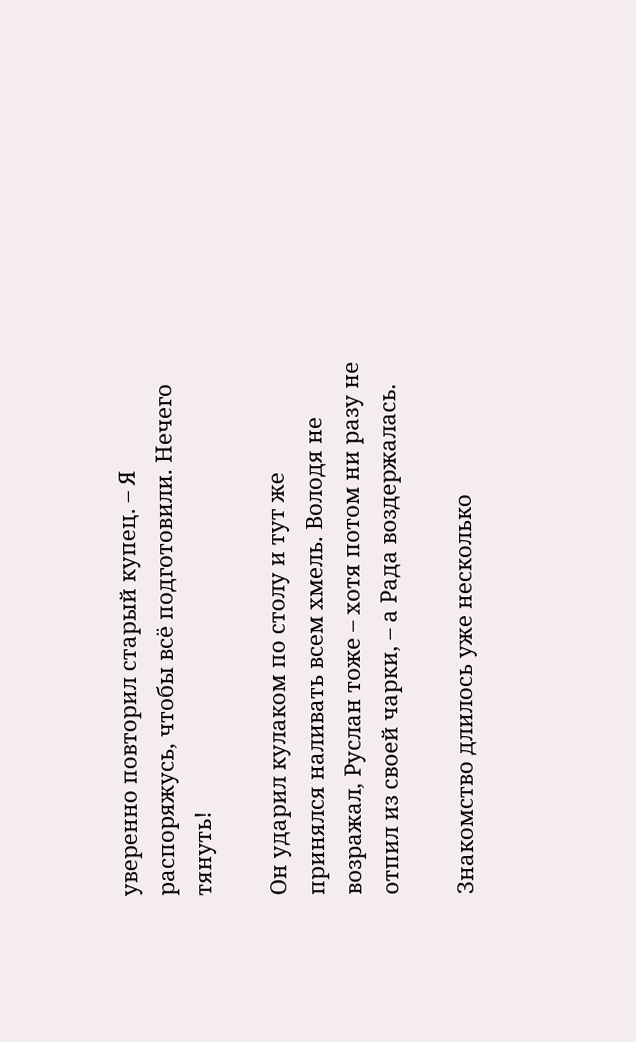уверенно повторил старый купец. – Я распоряжусь, чтобы всё подготовили. Нечего тянуть!

Он ударил кулаком по столу и тут же принялся наливать всем хмель. Володя не возражал, Руслан тоже – хотя потом ни разу не отпил из своей чарки, – а Рада воздержалась.

Знакомство длилось уже несколько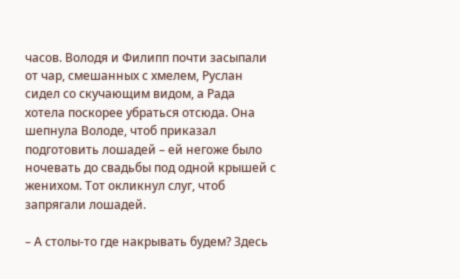часов. Володя и Филипп почти засыпали от чар, смешанных с хмелем, Руслан сидел со скучающим видом, а Рада хотела поскорее убраться отсюда. Она шепнула Володе, чтоб приказал подготовить лошадей – ей негоже было ночевать до свадьбы под одной крышей с женихом. Тот окликнул слуг, чтоб запрягали лошадей.

– А столы-то где накрывать будем? Здесь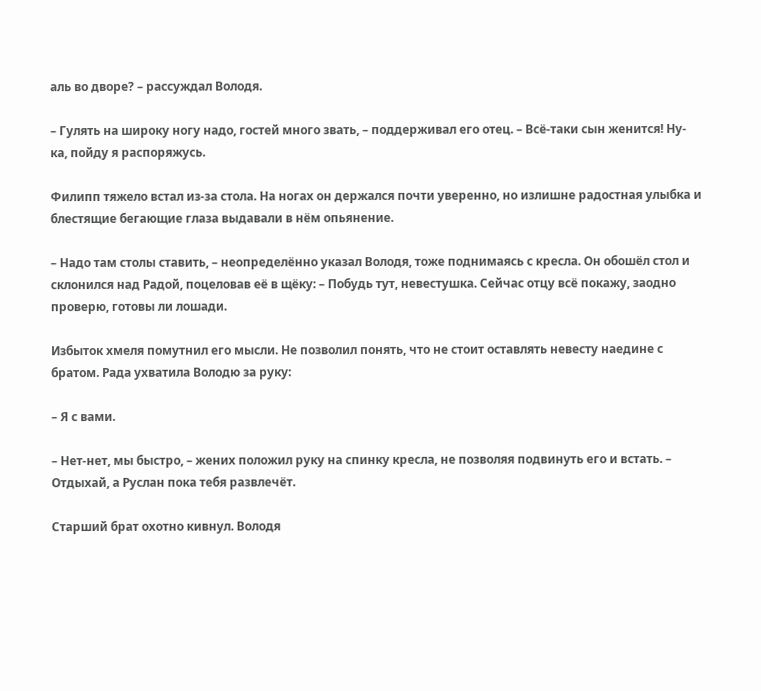аль во дворе? – рассуждал Володя.

– Гулять на широку ногу надо, гостей много звать, – поддерживал его отец. – Всё-таки сын женится! Ну-ка, пойду я распоряжусь.

Филипп тяжело встал из-за стола. На ногах он держался почти уверенно, но излишне радостная улыбка и блестящие бегающие глаза выдавали в нём опьянение.

– Надо там столы ставить, – неопределённо указал Володя, тоже поднимаясь с кресла. Он обошёл стол и склонился над Радой, поцеловав её в щёку: – Побудь тут, невестушка. Сейчас отцу всё покажу, заодно проверю, готовы ли лошади.

Избыток хмеля помутнил его мысли. Не позволил понять, что не стоит оставлять невесту наедине с братом. Рада ухватила Володю за руку:

– Я с вами.

– Нет-нет, мы быстро, – жених положил руку на спинку кресла, не позволяя подвинуть его и встать. – Отдыхай, а Руслан пока тебя развлечёт.

Старший брат охотно кивнул. Володя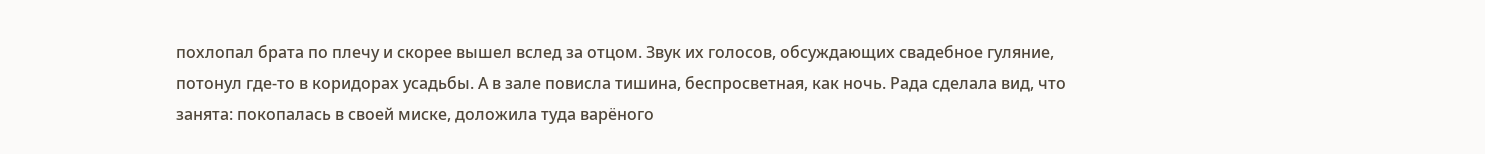похлопал брата по плечу и скорее вышел вслед за отцом. Звук их голосов, обсуждающих свадебное гуляние, потонул где-то в коридорах усадьбы. А в зале повисла тишина, беспросветная, как ночь. Рада сделала вид, что занята: покопалась в своей миске, доложила туда варёного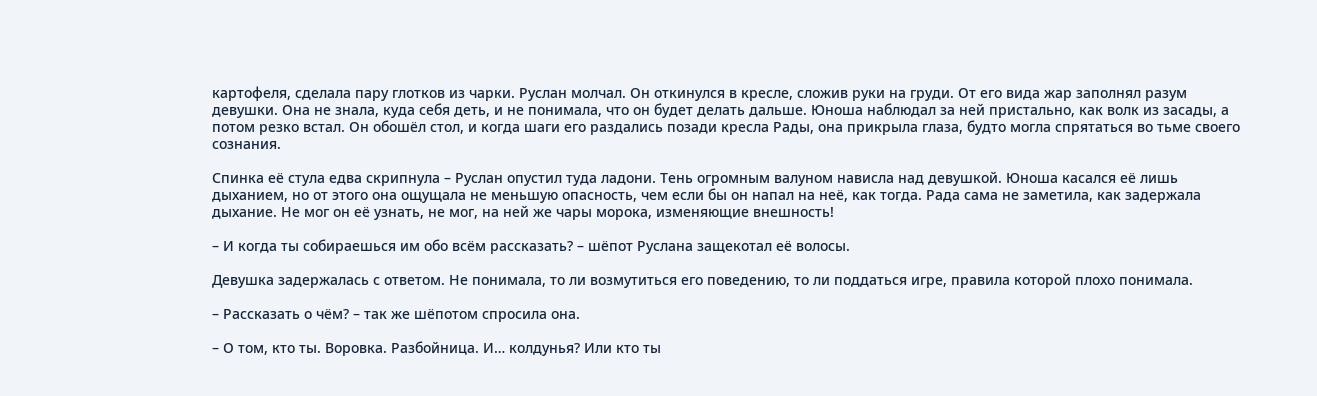картофеля, сделала пару глотков из чарки. Руслан молчал. Он откинулся в кресле, сложив руки на груди. От его вида жар заполнял разум девушки. Она не знала, куда себя деть, и не понимала, что он будет делать дальше. Юноша наблюдал за ней пристально, как волк из засады, а потом резко встал. Он обошёл стол, и когда шаги его раздались позади кресла Рады, она прикрыла глаза, будто могла спрятаться во тьме своего сознания.

Спинка её стула едва скрипнула – Руслан опустил туда ладони. Тень огромным валуном нависла над девушкой. Юноша касался её лишь дыханием, но от этого она ощущала не меньшую опасность, чем если бы он напал на неё, как тогда. Рада сама не заметила, как задержала дыхание. Не мог он её узнать, не мог, на ней же чары морока, изменяющие внешность!

– И когда ты собираешься им обо всём рассказать? – шёпот Руслана защекотал её волосы.

Девушка задержалась с ответом. Не понимала, то ли возмутиться его поведению, то ли поддаться игре, правила которой плохо понимала.

– Рассказать о чём? – так же шёпотом спросила она.

– О том, кто ты. Воровка. Разбойница. И… колдунья? Или кто ты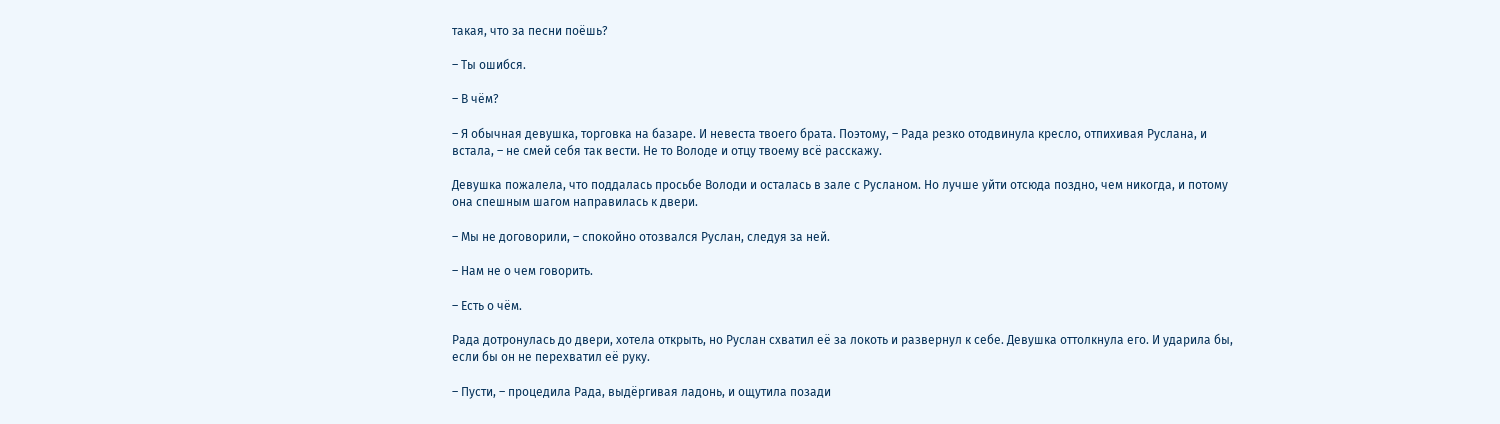такая, что за песни поёшь?

– Ты ошибся.

– В чём?

– Я обычная девушка, торговка на базаре. И невеста твоего брата. Поэтому, – Рада резко отодвинула кресло, отпихивая Руслана, и встала, – не смей себя так вести. Не то Володе и отцу твоему всё расскажу.

Девушка пожалела, что поддалась просьбе Володи и осталась в зале с Русланом. Но лучше уйти отсюда поздно, чем никогда, и потому она спешным шагом направилась к двери.

– Мы не договорили, – спокойно отозвался Руслан, следуя за ней.

– Нам не о чем говорить.

– Есть о чём.

Рада дотронулась до двери, хотела открыть, но Руслан схватил её за локоть и развернул к себе. Девушка оттолкнула его. И ударила бы, если бы он не перехватил её руку.

– Пусти, – процедила Рада, выдёргивая ладонь, и ощутила позади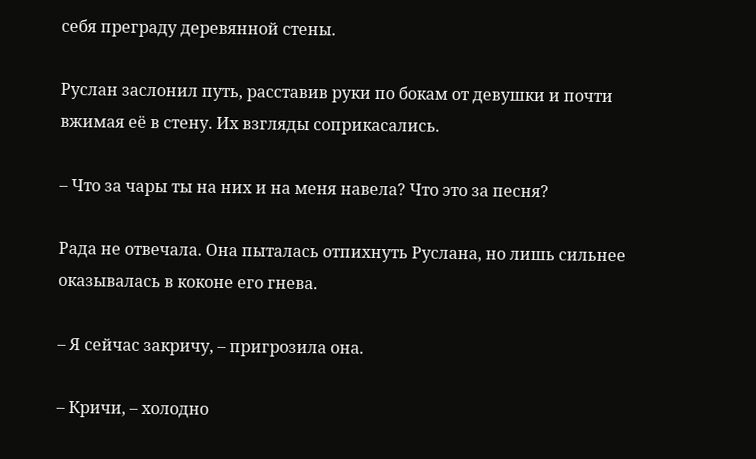себя преграду деревянной стены.

Руслан заслонил путь, расставив руки по бокам от девушки и почти вжимая её в стену. Их взгляды соприкасались.

– Что за чары ты на них и на меня навела? Что это за песня?

Рада не отвечала. Она пыталась отпихнуть Руслана, но лишь сильнее оказывалась в коконе его гнева.

– Я сейчас закричу, – пригрозила она.

– Кричи, – холодно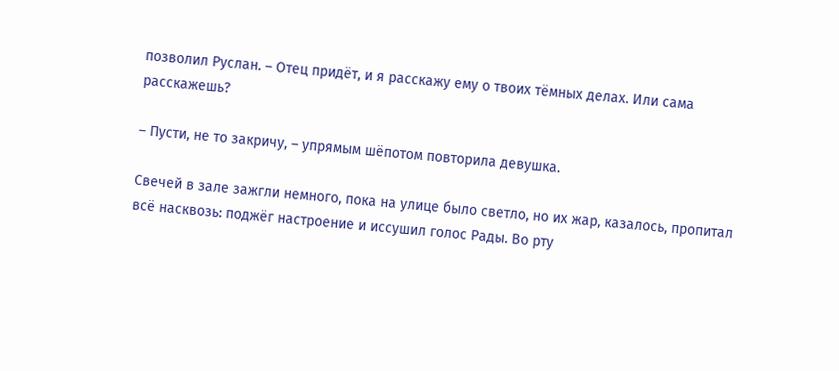позволил Руслан. – Отец придёт, и я расскажу ему о твоих тёмных делах. Или сама расскажешь?

– Пусти, не то закричу, – упрямым шёпотом повторила девушка.

Свечей в зале зажгли немного, пока на улице было светло, но их жар, казалось, пропитал всё насквозь: поджёг настроение и иссушил голос Рады. Во рту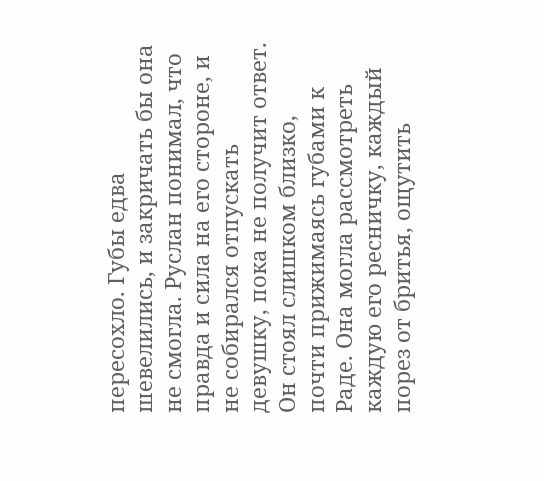пересохло. Губы едва шевелились, и закричать бы она не смогла. Руслан понимал, что правда и сила на его стороне, и не собирался отпускать девушку, пока не получит ответ. Он стоял слишком близко, почти прижимаясь губами к Раде. Она могла рассмотреть каждую его ресничку, каждый порез от бритья, ощутить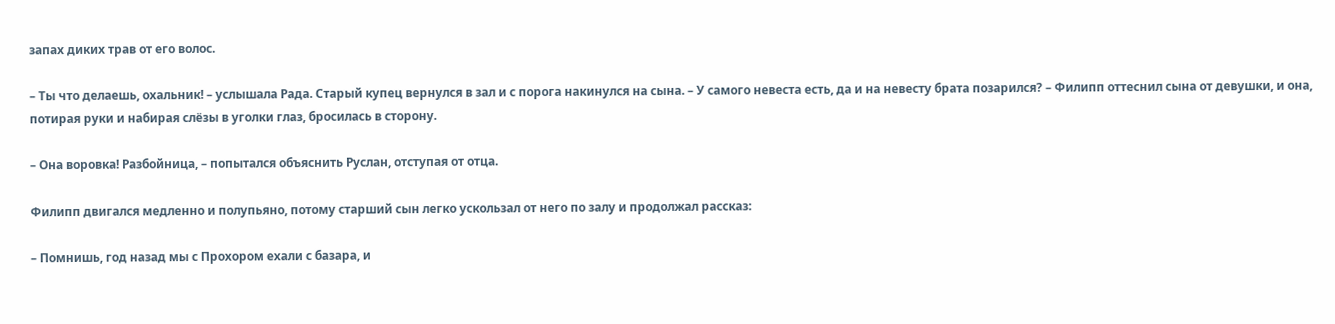запах диких трав от его волос.

– Ты что делаешь, охальник! – услышала Рада. Старый купец вернулся в зал и с порога накинулся на сына. – У самого невеста есть, да и на невесту брата позарился? – Филипп оттеснил сына от девушки, и она, потирая руки и набирая слёзы в уголки глаз, бросилась в сторону.

– Она воровка! Разбойница, – попытался объяснить Руслан, отступая от отца.

Филипп двигался медленно и полупьяно, потому старший сын легко ускользал от него по залу и продолжал рассказ:

– Помнишь, год назад мы с Прохором ехали с базара, и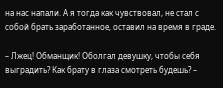на нас напали. А я тогда как чувствовал, не стал с собой брать заработанное, оставил на время в граде.

– Лжец! Обманщик! Оболгал девушку, чтобы себя выградить? Как брату в глаза смотреть будешь? –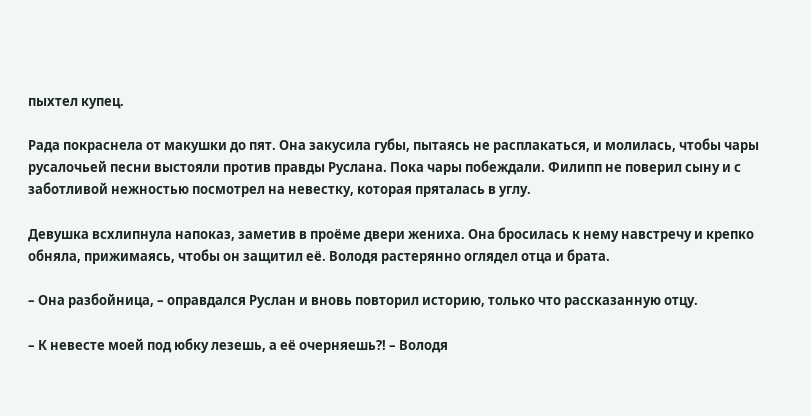пыхтел купец.

Рада покраснела от макушки до пят. Она закусила губы, пытаясь не расплакаться, и молилась, чтобы чары русалочьей песни выстояли против правды Руслана. Пока чары побеждали. Филипп не поверил сыну и с заботливой нежностью посмотрел на невестку, которая пряталась в углу.

Девушка всхлипнула напоказ, заметив в проёме двери жениха. Она бросилась к нему навстречу и крепко обняла, прижимаясь, чтобы он защитил её. Володя растерянно оглядел отца и брата.

– Она разбойница, – оправдался Руслан и вновь повторил историю, только что рассказанную отцу.

– К невесте моей под юбку лезешь, а её очерняешь?! – Володя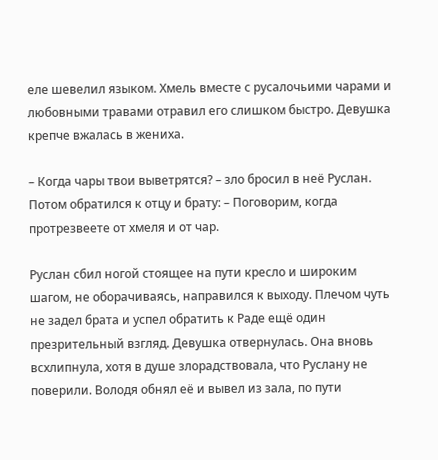еле шевелил языком. Хмель вместе с русалочьими чарами и любовными травами отравил его слишком быстро. Девушка крепче вжалась в жениха.

– Когда чары твои выветрятся? – зло бросил в неё Руслан. Потом обратился к отцу и брату: – Поговорим, когда протрезвеете от хмеля и от чар.

Руслан сбил ногой стоящее на пути кресло и широким шагом, не оборачиваясь, направился к выходу. Плечом чуть не задел брата и успел обратить к Раде ещё один презрительный взгляд. Девушка отвернулась. Она вновь всхлипнула, хотя в душе злорадствовала, что Руслану не поверили. Володя обнял её и вывел из зала, по пути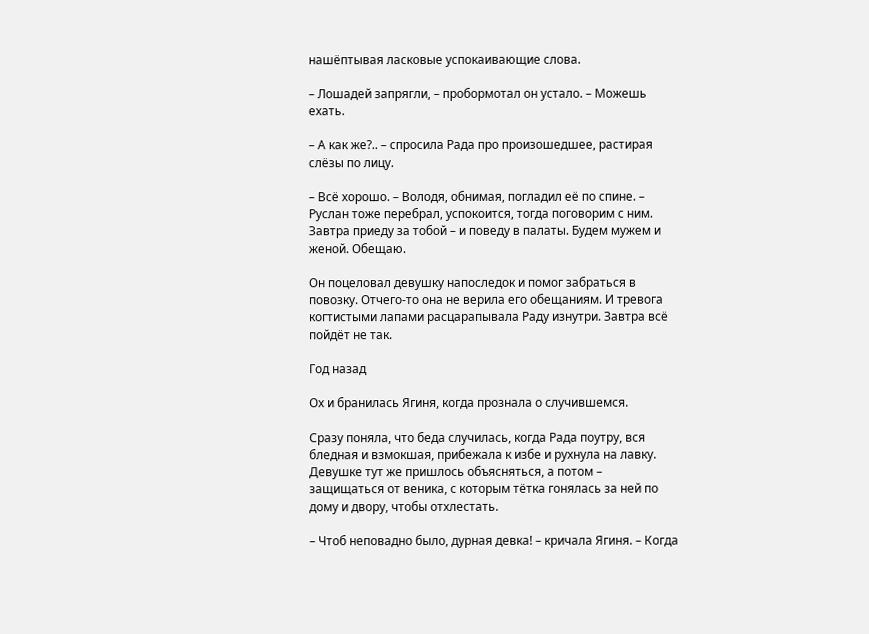нашёптывая ласковые успокаивающие слова.

– Лошадей запрягли, – пробормотал он устало. – Можешь ехать.

– А как же?.. – спросила Рада про произошедшее, растирая слёзы по лицу.

– Всё хорошо. – Володя, обнимая, погладил её по спине. – Руслан тоже перебрал, успокоится, тогда поговорим с ним. Завтра приеду за тобой – и поведу в палаты. Будем мужем и женой. Обещаю.

Он поцеловал девушку напоследок и помог забраться в повозку. Отчего-то она не верила его обещаниям. И тревога когтистыми лапами расцарапывала Раду изнутри. Завтра всё пойдёт не так.

Год назад

Ох и бранилась Ягиня, когда прознала о случившемся.

Сразу поняла, что беда случилась, когда Рада поутру, вся бледная и взмокшая, прибежала к избе и рухнула на лавку. Девушке тут же пришлось объясняться, а потом – защищаться от веника, с которым тётка гонялась за ней по дому и двору, чтобы отхлестать.

– Чтоб неповадно было, дурная девка! – кричала Ягиня. – Когда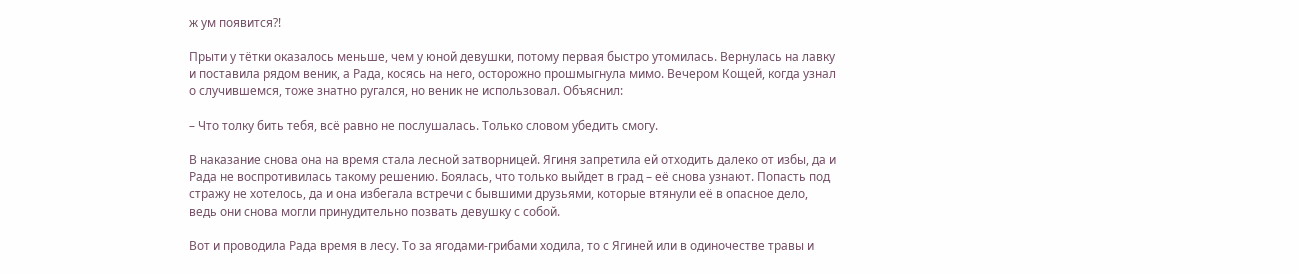ж ум появится?!

Прыти у тётки оказалось меньше, чем у юной девушки, потому первая быстро утомилась. Вернулась на лавку и поставила рядом веник, а Рада, косясь на него, осторожно прошмыгнула мимо. Вечером Кощей, когда узнал о случившемся, тоже знатно ругался, но веник не использовал. Объяснил:

– Что толку бить тебя, всё равно не послушалась. Только словом убедить смогу.

В наказание снова она на время стала лесной затворницей. Ягиня запретила ей отходить далеко от избы, да и Рада не воспротивилась такому решению. Боялась, что только выйдет в град – её снова узнают. Попасть под стражу не хотелось, да и она избегала встречи с бывшими друзьями, которые втянули её в опасное дело, ведь они снова могли принудительно позвать девушку с собой.

Вот и проводила Рада время в лесу. То за ягодами-грибами ходила, то с Ягиней или в одиночестве травы и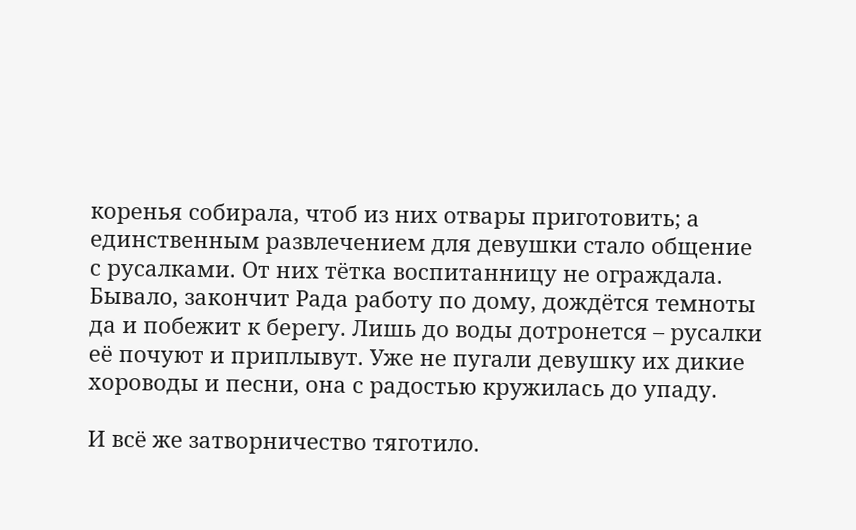коренья собирала, чтоб из них отвары приготовить; а единственным развлечением для девушки стало общение с русалками. От них тётка воспитанницу не ограждала. Бывало, закончит Рада работу по дому, дождётся темноты да и побежит к берегу. Лишь до воды дотронется – русалки её почуют и приплывут. Уже не пугали девушку их дикие хороводы и песни, она с радостью кружилась до упаду.

И всё же затворничество тяготило.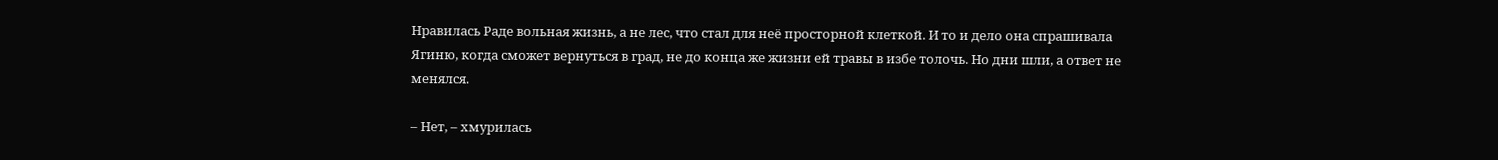Нравилась Раде вольная жизнь, а не лес, что стал для неё просторной клеткой. И то и дело она спрашивала Ягиню, когда сможет вернуться в град, не до конца же жизни ей травы в избе толочь. Но дни шли, а ответ не менялся.

– Нет, – хмурилась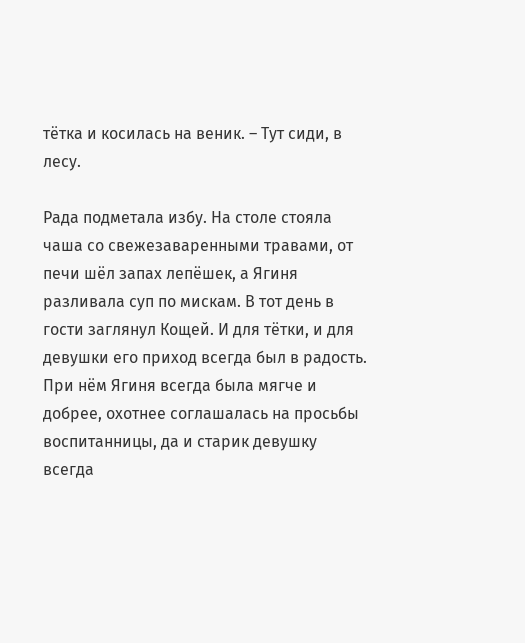тётка и косилась на веник. – Тут сиди, в лесу.

Рада подметала избу. На столе стояла чаша со свежезаваренными травами, от печи шёл запах лепёшек, а Ягиня разливала суп по мискам. В тот день в гости заглянул Кощей. И для тётки, и для девушки его приход всегда был в радость. При нём Ягиня всегда была мягче и добрее, охотнее соглашалась на просьбы воспитанницы, да и старик девушку всегда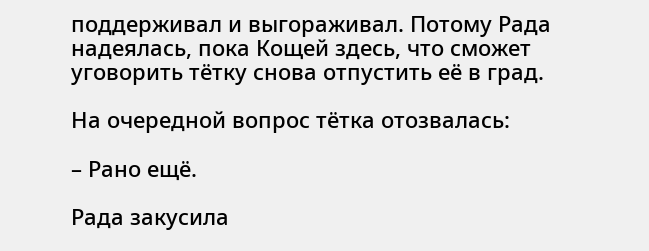поддерживал и выгораживал. Потому Рада надеялась, пока Кощей здесь, что сможет уговорить тётку снова отпустить её в град.

На очередной вопрос тётка отозвалась:

– Рано ещё.

Рада закусила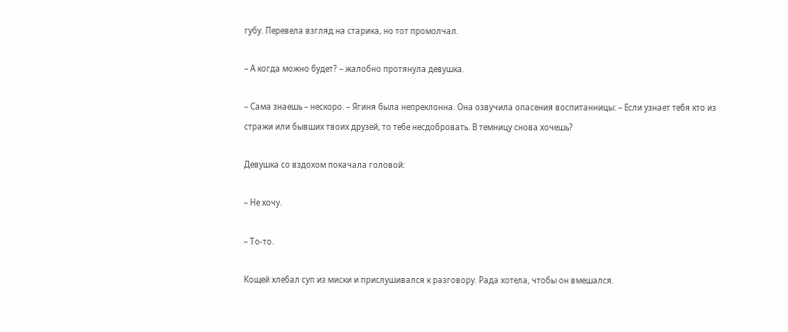губу. Перевела взгляд на старика, но тот промолчал.

– А когда можно будет? – жалобно протянула девушка.

– Сама знаешь – нескоро. – Ягиня была непреклонна. Она озвучила опасения воспитанницы: – Если узнает тебя кто из стражи или бывших твоих друзей, то тебе несдобровать. В темницу снова хочешь?

Девушка со вздохом покачала головой:

– Не хочу.

– То-то.

Кощей хлебал суп из миски и прислушивался к разговору. Рада хотела, чтобы он вмешался.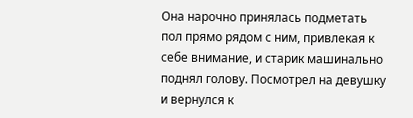Она нарочно принялась подметать пол прямо рядом с ним, привлекая к себе внимание, и старик машинально поднял голову. Посмотрел на девушку и вернулся к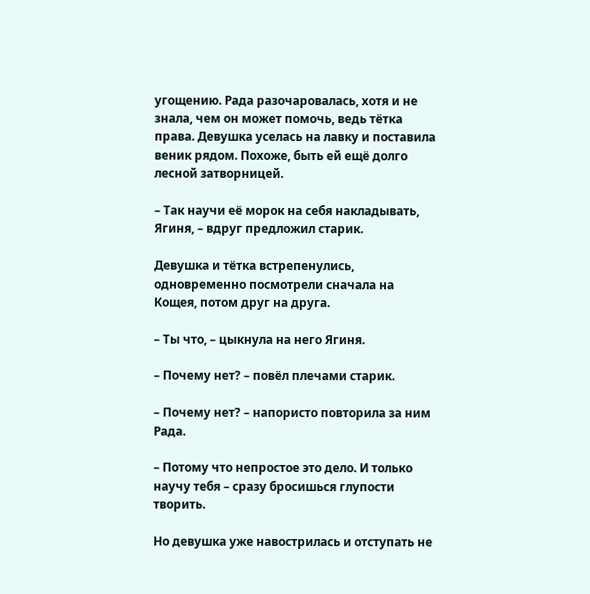угощению. Рада разочаровалась, хотя и не знала, чем он может помочь, ведь тётка права. Девушка уселась на лавку и поставила веник рядом. Похоже, быть ей ещё долго лесной затворницей.

– Так научи её морок на себя накладывать, Ягиня, – вдруг предложил старик.

Девушка и тётка встрепенулись, одновременно посмотрели сначала на Кощея, потом друг на друга.

– Ты что, – цыкнула на него Ягиня.

– Почему нет? – повёл плечами старик.

– Почему нет? – напористо повторила за ним Рада.

– Потому что непростое это дело. И только научу тебя – сразу бросишься глупости творить.

Но девушка уже навострилась и отступать не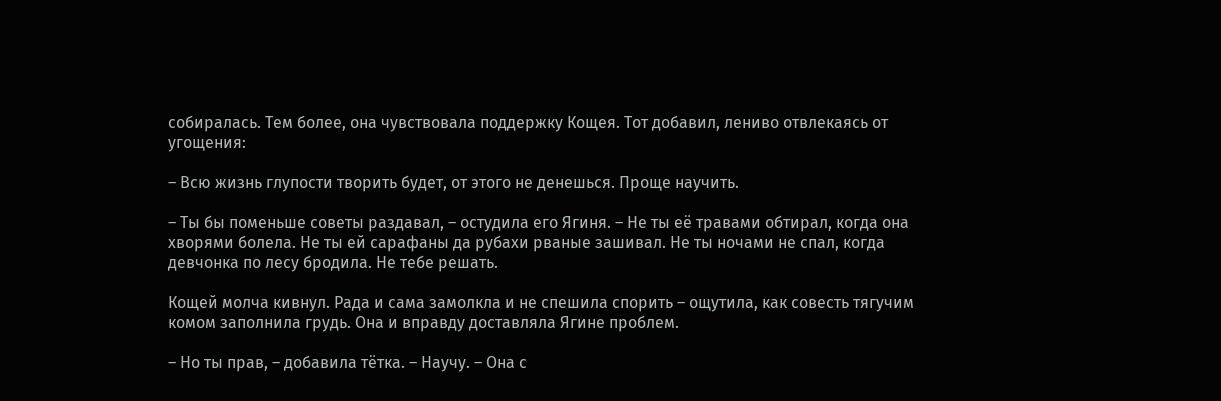собиралась. Тем более, она чувствовала поддержку Кощея. Тот добавил, лениво отвлекаясь от угощения:

– Всю жизнь глупости творить будет, от этого не денешься. Проще научить.

– Ты бы поменьше советы раздавал, – остудила его Ягиня. – Не ты её травами обтирал, когда она хворями болела. Не ты ей сарафаны да рубахи рваные зашивал. Не ты ночами не спал, когда девчонка по лесу бродила. Не тебе решать.

Кощей молча кивнул. Рада и сама замолкла и не спешила спорить – ощутила, как совесть тягучим комом заполнила грудь. Она и вправду доставляла Ягине проблем.

– Но ты прав, – добавила тётка. – Научу. – Она с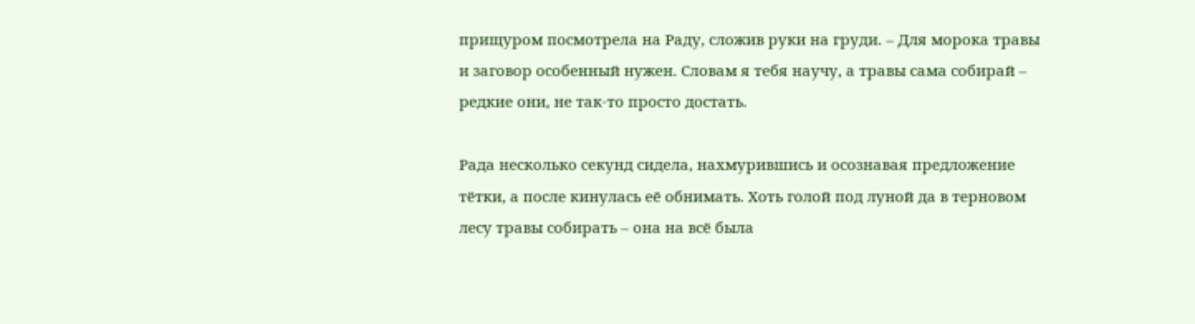прищуром посмотрела на Раду, сложив руки на груди. – Для морока травы и заговор особенный нужен. Словам я тебя научу, а травы сама собирай – редкие они, не так-то просто достать.

Рада несколько секунд сидела, нахмурившись и осознавая предложение тётки, а после кинулась её обнимать. Хоть голой под луной да в терновом лесу травы собирать – она на всё была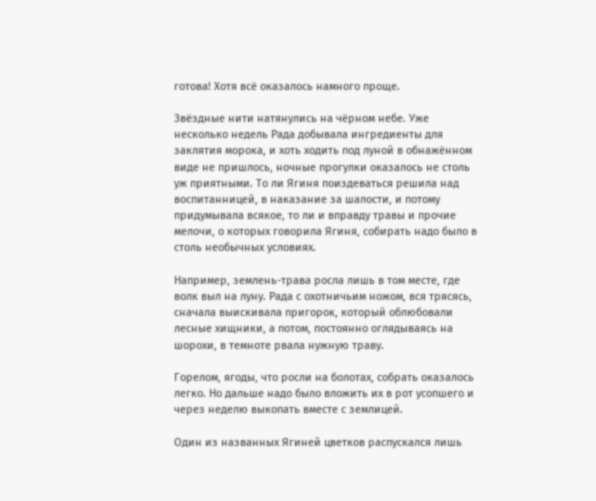готова! Хотя всё оказалось намного проще.

Звёздные нити натянулись на чёрном небе. Уже несколько недель Рада добывала ингредиенты для заклятия морока, и хоть ходить под луной в обнажённом виде не пришлось, ночные прогулки оказалось не столь уж приятными. То ли Ягиня поиздеваться решила над воспитанницей, в наказание за шалости, и потому придумывала всякое, то ли и вправду травы и прочие мелочи, о которых говорила Ягиня, собирать надо было в столь необычных условиях.

Например, землень-трава росла лишь в том месте, где волк выл на луну. Рада с охотничьим ножом, вся трясясь, сначала выискивала пригорок, который облюбовали лесные хищники, а потом, постоянно оглядываясь на шорохи, в темноте рвала нужную траву.

Горелом, ягоды, что росли на болотах, собрать оказалось легко. Но дальше надо было вложить их в рот усопшего и через неделю выкопать вместе с землицей.

Один из названных Ягиней цветков распускался лишь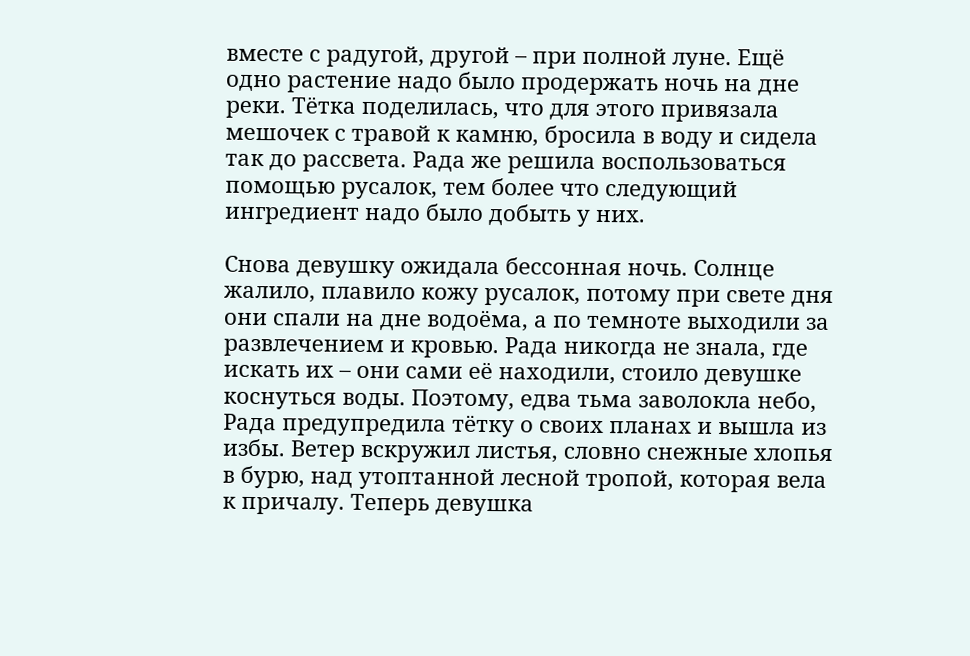вместе с радугой, другой – при полной луне. Ещё одно растение надо было продержать ночь на дне реки. Тётка поделилась, что для этого привязала мешочек с травой к камню, бросила в воду и сидела так до рассвета. Рада же решила воспользоваться помощью русалок, тем более что следующий ингредиент надо было добыть у них.

Снова девушку ожидала бессонная ночь. Солнце жалило, плавило кожу русалок, потому при свете дня они спали на дне водоёма, а по темноте выходили за развлечением и кровью. Рада никогда не знала, где искать их – они сами её находили, стоило девушке коснуться воды. Поэтому, едва тьма заволокла небо, Рада предупредила тётку о своих планах и вышла из избы. Ветер вскружил листья, словно снежные хлопья в бурю, над утоптанной лесной тропой, которая вела к причалу. Теперь девушка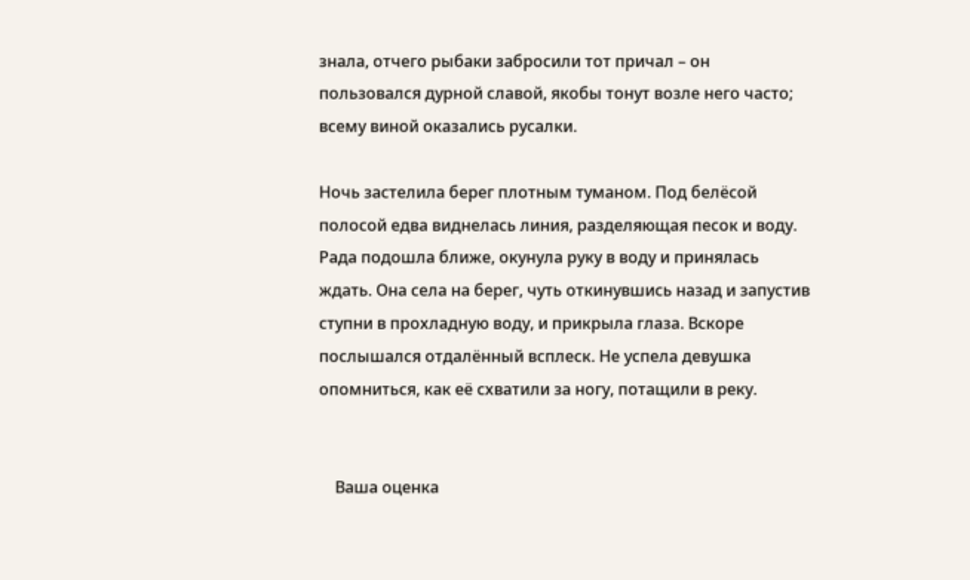знала, отчего рыбаки забросили тот причал – он пользовался дурной славой, якобы тонут возле него часто; всему виной оказались русалки.

Ночь застелила берег плотным туманом. Под белёсой полосой едва виднелась линия, разделяющая песок и воду. Рада подошла ближе, окунула руку в воду и принялась ждать. Она села на берег, чуть откинувшись назад и запустив ступни в прохладную воду, и прикрыла глаза. Вскоре послышался отдалённый всплеск. Не успела девушка опомниться, как её схватили за ногу, потащили в реку.


    Ваша оценка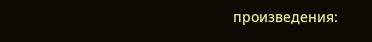произведения: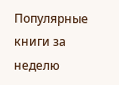Популярные книги за неделю